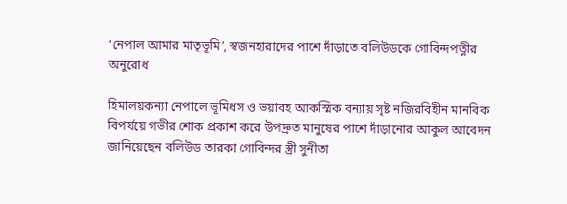‘নেপাল আমার মাতৃভূমি’, স্বজনহারাদের পাশে দাঁড়াতে বলিউডকে গোবিন্দপত্নীর অনুরোধ

হিমালয়কন্যা নেপালে ভূমিধস ও ভয়াবহ আকস্মিক বন্যায় সৃষ্ট নজিরবিহীন মানবিক বিপর্যয়ে গভীর শোক প্রকাশ করে উপদ্রুত মানুষের পাশে দাঁড়ানোর আকুল আবেদন জানিয়েছেন বলিউড তারকা গোবিন্দর স্ত্রী সুনীতা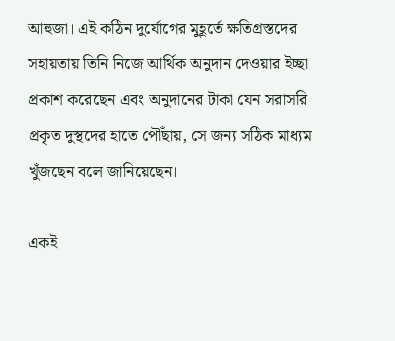আহুজা। এই কঠিন দুর্যোগের মুহূর্তে ক্ষতিগ্রস্তদের সহায়তায় তিনি নিজে আর্থিক অনুদান দেওয়ার ইচ্ছা প্রকাশ করেছেন এবং অনুদানের টাকা যেন সরাসরি প্রকৃত দুস্থদের হাতে পৌঁছায়, সে জন্য সঠিক মাধ্যম খুঁজছেন বলে জানিয়েছেন।

একই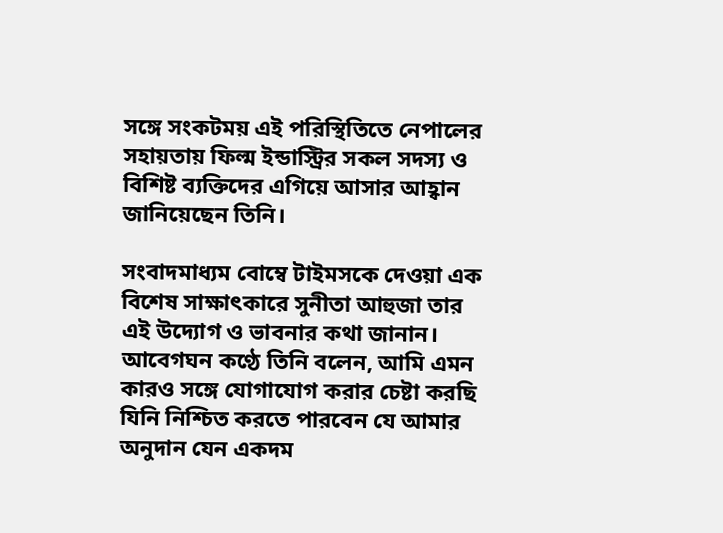সঙ্গে সংকটময় এই পরিস্থিতিতে নেপালের সহায়তায় ফিল্ম ইন্ডাস্ট্রির সকল সদস্য ও বিশিষ্ট ব্যক্তিদের এগিয়ে আসার আহ্বান জানিয়েছেন তিনি।

সংবাদমাধ্যম বোম্বে টাইমসকে দেওয়া এক বিশেষ সাক্ষাৎকারে সুনীতা আহুজা তার এই উদ্যোগ ও ভাবনার কথা জানান। আবেগঘন কণ্ঠে তিনি বলেন, আমি এমন কারও সঙ্গে যোগাযোগ করার চেষ্টা করছি যিনি নিশ্চিত করতে পারবেন যে আমার অনুদান যেন একদম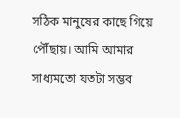সঠিক মানুষের কাছে গিয়ে পৌঁছায়। আমি আমার সাধ্যমতো যতটা সম্ভব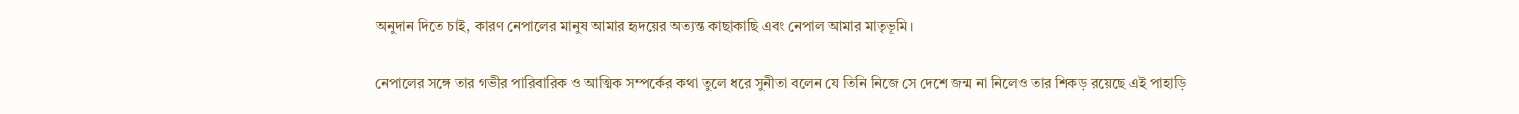অনুদান দিতে চাই, কারণ নেপালের মানুষ আমার হৃদয়ের অত্যন্ত কাছাকাছি এবং নেপাল আমার মাতৃভূমি।

নেপালের সঙ্গে তার গভীর পারিবারিক ও আত্মিক সম্পর্কের কথা তুলে ধরে সুনীতা বলেন যে তিনি নিজে সে দেশে জন্ম না নিলেও তার শিকড় রয়েছে এই পাহাড়ি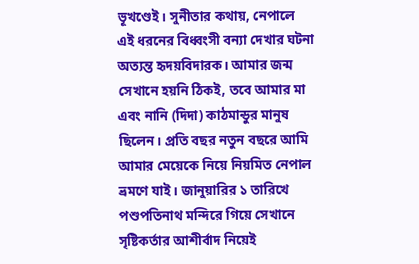ভূখণ্ডেই। সুনীতার কথায়, নেপালে এই ধরনের বিধ্বংসী বন্যা দেখার ঘটনা অত্যন্ত হৃদয়বিদারক। আমার জন্ম সেখানে হয়নি ঠিকই, তবে আমার মা এবং নানি (দিদা) কাঠমান্ডুর মানুষ ছিলেন। প্রতি বছর নতুন বছরে আমি আমার মেয়েকে নিয়ে নিয়মিত নেপাল ভ্রমণে যাই। জানুয়ারির ১ তারিখে পশুপতিনাথ মন্দিরে গিয়ে সেখানে সৃষ্টিকর্তার আশীর্বাদ নিয়েই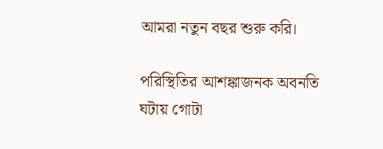আমরা নতুন বছর শুরু করি।

পরিস্থিতির আশঙ্কাজনক অবনতি ঘটায় গোটা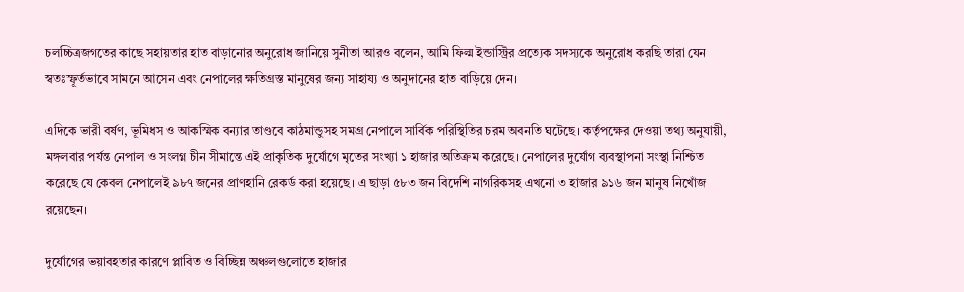চলচ্চিত্রজগতের কাছে সহায়তার হাত বাড়ানোর অনুরোধ জানিয়ে সুনীতা আরও বলেন, আমি ফিল্ম ইন্ডাস্ট্রির প্রত্যেক সদস্যকে অনুরোধ করছি তারা যেন স্বতঃস্ফূর্তভাবে সামনে আসেন এবং নেপালের ক্ষতিগ্রস্ত মানুষের জন্য সাহায্য ও অনুদানের হাত বাড়িয়ে দেন।

এদিকে ভারী বর্ষণ, ভূমিধস ও আকস্মিক বন্যার তাণ্ডবে কাঠমান্ডুসহ সমগ্র নেপালে সার্বিক পরিস্থিতির চরম অবনতি ঘটেছে। কর্তৃপক্ষের দেওয়া তথ্য অনুযায়ী, মঙ্গলবার পর্যন্ত নেপাল ও সংলগ্ন চীন সীমান্তে এই প্রাকৃতিক দুর্যোগে মৃতের সংখ্যা ১ হাজার অতিক্রম করেছে। নেপালের দুর্যোগ ব্যবস্থাপনা সংস্থা নিশ্চিত করেছে যে কেবল নেপালেই ৯৮৭ জনের প্রাণহানি রেকর্ড করা হয়েছে। এ ছাড়া ৫৮৩ জন বিদেশি নাগরিকসহ এখনো ৩ হাজার ৯১৬ জন মানুষ নিখোঁজ রয়েছেন।

দুর্যোগের ভয়াবহতার কারণে প্লাবিত ও বিচ্ছিন্ন অঞ্চলগুলোতে হাজার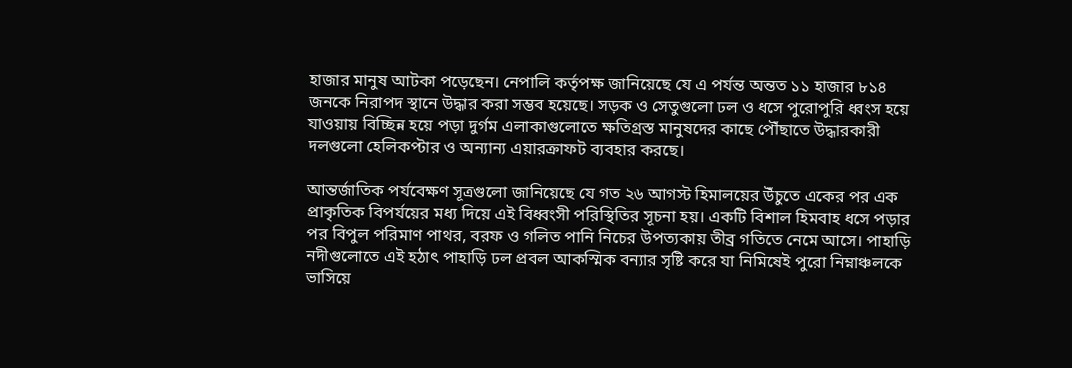হাজার মানুষ আটকা পড়েছেন। নেপালি কর্তৃপক্ষ জানিয়েছে যে এ পর্যন্ত অন্তত ১১ হাজার ৮১৪ জনকে নিরাপদ স্থানে উদ্ধার করা সম্ভব হয়েছে। সড়ক ও সেতুগুলো ঢল ও ধসে পুরোপুরি ধ্বংস হয়ে যাওয়ায় বিচ্ছিন্ন হয়ে পড়া দুর্গম এলাকাগুলোতে ক্ষতিগ্রস্ত মানুষদের কাছে পৌঁছাতে উদ্ধারকারী দলগুলো হেলিকপ্টার ও অন্যান্য এয়ারক্রাফট ব্যবহার করছে।

আন্তর্জাতিক পর্যবেক্ষণ সূত্রগুলো জানিয়েছে যে গত ২৬ আগস্ট হিমালয়ের উঁচুতে একের পর এক প্রাকৃতিক বিপর্যয়ের মধ্য দিয়ে এই বিধ্বংসী পরিস্থিতির সূচনা হয়। একটি বিশাল হিমবাহ ধসে পড়ার পর বিপুল পরিমাণ পাথর, বরফ ও গলিত পানি নিচের উপত্যকায় তীব্র গতিতে নেমে আসে। পাহাড়ি নদীগুলোতে এই হঠাৎ পাহাড়ি ঢল প্রবল আকস্মিক বন্যার সৃষ্টি করে যা নিমিষেই পুরো নিম্নাঞ্চলকে ভাসিয়ে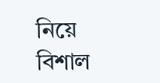নিয়ে বিশাল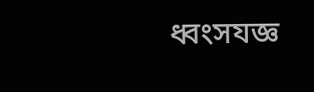ধ্বংসযজ্ঞ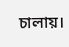চালায়।